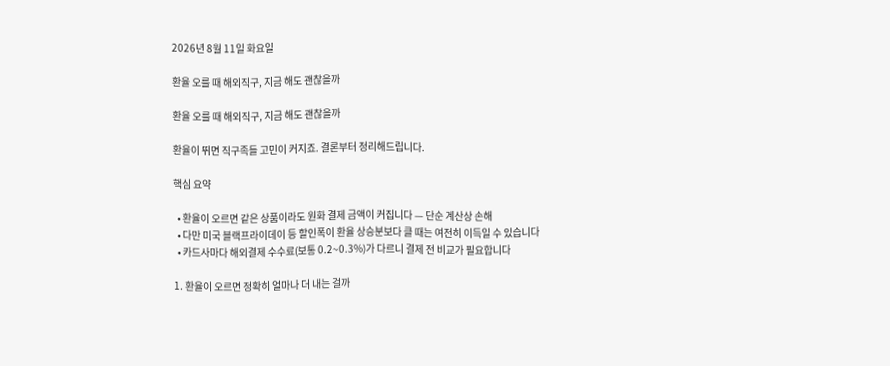2026년 8월 11일 화요일

환율 오를 때 해외직구, 지금 해도 괜찮을까

환율 오를 때 해외직구, 지금 해도 괜찮을까

환율이 뛰면 직구족들 고민이 커지죠. 결론부터 정리해드립니다.

핵심 요약

  • 환율이 오르면 같은 상품이라도 원화 결제 금액이 커집니다 — 단순 계산상 손해
  • 다만 미국 블랙프라이데이 등 할인폭이 환율 상승분보다 클 때는 여전히 이득일 수 있습니다
  • 카드사마다 해외결제 수수료(보통 0.2~0.3%)가 다르니 결제 전 비교가 필요합니다

1. 환율이 오르면 정확히 얼마나 더 내는 걸까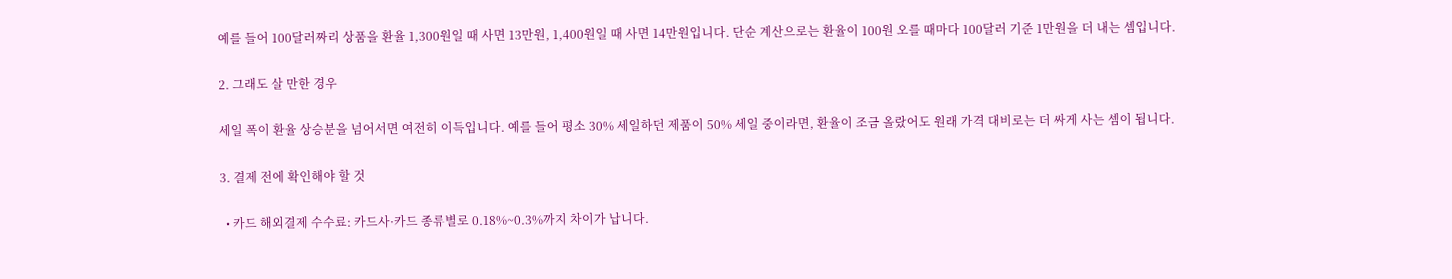예를 들어 100달러짜리 상품을 환율 1,300원일 때 사면 13만원, 1,400원일 때 사면 14만원입니다. 단순 계산으로는 환율이 100원 오를 때마다 100달러 기준 1만원을 더 내는 셈입니다.

2. 그래도 살 만한 경우

세일 폭이 환율 상승분을 넘어서면 여전히 이득입니다. 예를 들어 평소 30% 세일하던 제품이 50% 세일 중이라면, 환율이 조금 올랐어도 원래 가격 대비로는 더 싸게 사는 셈이 됩니다.

3. 결제 전에 확인해야 할 것

  • 카드 해외결제 수수료: 카드사·카드 종류별로 0.18%~0.3%까지 차이가 납니다.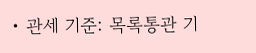• 관세 기준: 목록통관 기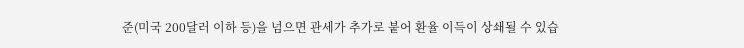준(미국 200달러 이하 등)을 넘으면 관세가 추가로 붙어 환율 이득이 상쇄될 수 있습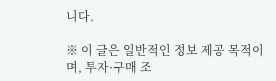니다.

※ 이 글은 일반적인 정보 제공 목적이며, 투자·구매 조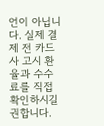언이 아닙니다. 실제 결제 전 카드사 고시 환율과 수수료를 직접 확인하시길 권합니다.